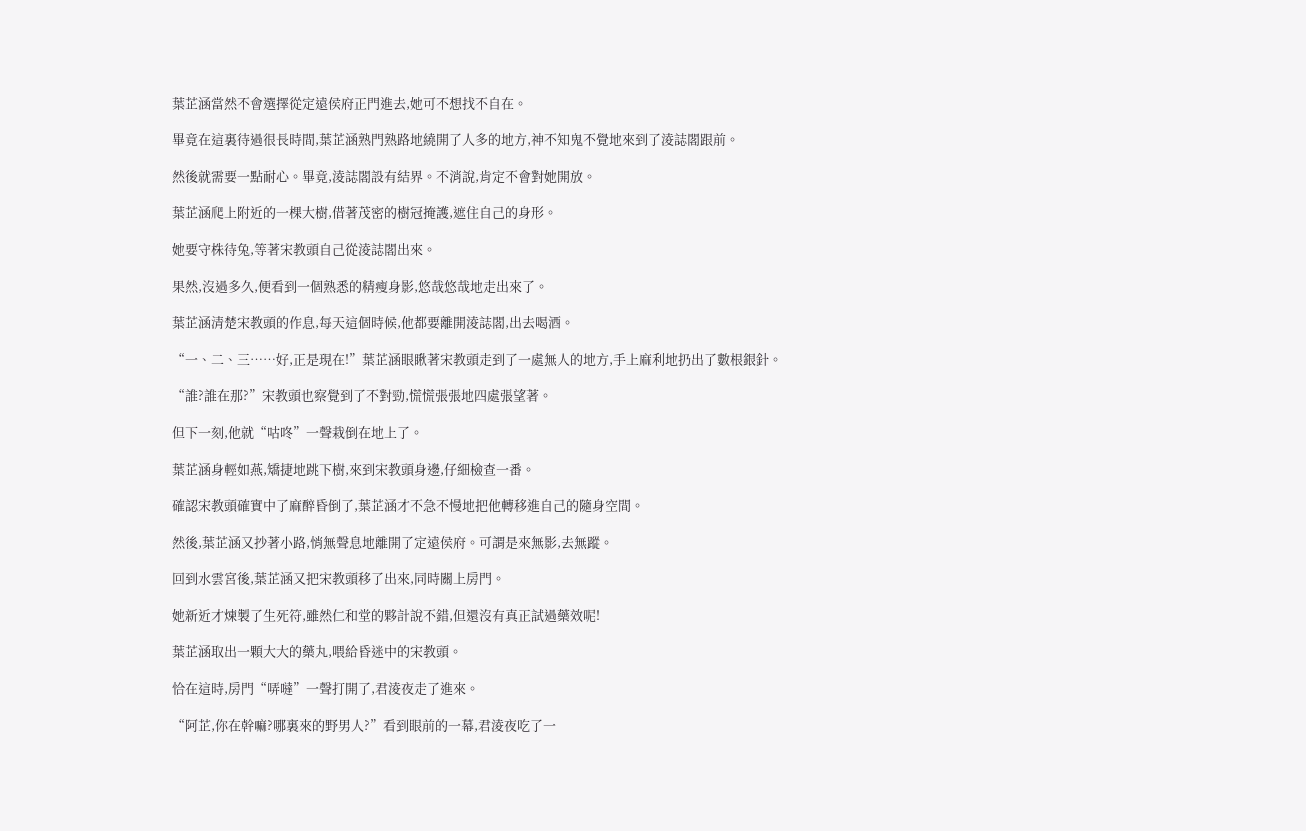葉芷涵當然不會選擇從定遠侯府正門進去,她可不想找不自在。

畢竟在這裏待過很長時間,葉芷涵熟門熟路地繞開了人多的地方,神不知鬼不覺地來到了淩誌閣跟前。

然後就需要一點耐心。畢竟,淩誌閣設有結界。不消說,肯定不會對她開放。

葉芷涵爬上附近的一棵大樹,借著茂密的樹冠掩護,遮住自己的身形。

她要守株待兔,等著宋教頭自己從淩誌閣出來。

果然,沒過多久,便看到一個熟悉的精瘦身影,悠哉悠哉地走出來了。

葉芷涵清楚宋教頭的作息,每天這個時候,他都要離開淩誌閣,出去喝酒。

“一、二、三……好,正是現在!”葉芷涵眼瞅著宋教頭走到了一處無人的地方,手上麻利地扔出了數根銀針。

“誰?誰在那?”宋教頭也察覺到了不對勁,慌慌張張地四處張望著。

但下一刻,他就“咕咚”一聲栽倒在地上了。

葉芷涵身輕如燕,矯捷地跳下樹,來到宋教頭身邊,仔細檢查一番。

確認宋教頭確實中了麻醉昏倒了,葉芷涵才不急不慢地把他轉移進自己的隨身空間。

然後,葉芷涵又抄著小路,悄無聲息地離開了定遠侯府。可謂是來無影,去無蹤。

回到水雲宮後,葉芷涵又把宋教頭移了出來,同時關上房門。

她新近才煉製了生死符,雖然仁和堂的夥計說不錯,但還沒有真正試過藥效呢!

葉芷涵取出一顆大大的藥丸,喂給昏迷中的宋教頭。

恰在這時,房門“哢噠”一聲打開了,君淩夜走了進來。

“阿芷,你在幹嘛?哪裏來的野男人?”看到眼前的一幕,君淩夜吃了一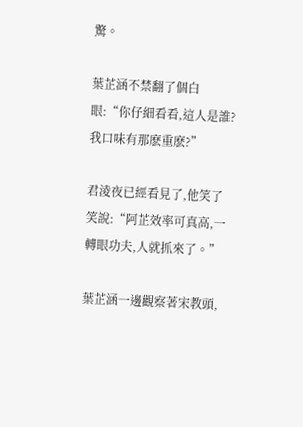驚。

葉芷涵不禁翻了個白眼:“你仔細看看,這人是誰?我口味有那麽重麽?”

君淩夜已經看見了,他笑了笑說:“阿芷效率可真高,一轉眼功夫,人就抓來了。”

葉芷涵一邊觀察著宋教頭,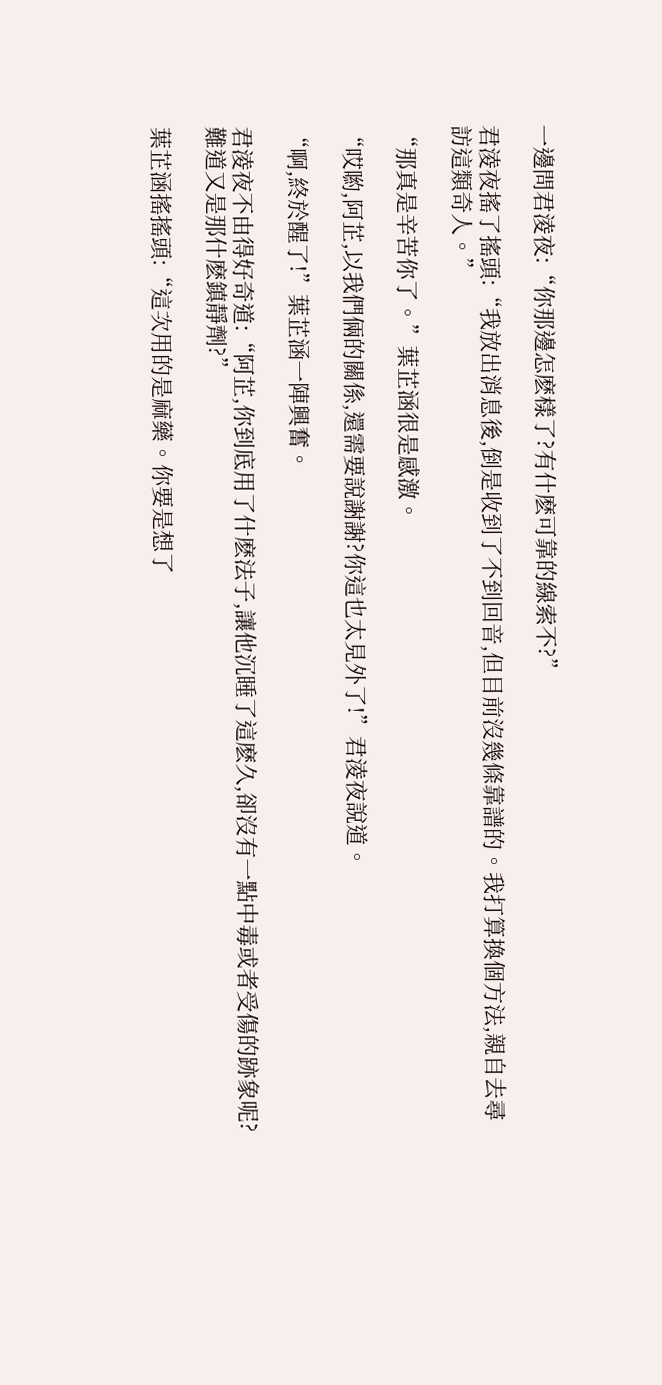一邊問君淩夜:“你那邊怎麽樣了?有什麽可靠的線索不?”

君淩夜搖了搖頭:“我放出消息後,倒是收到了不到回音,但目前沒幾條靠譜的。我打算換個方法,親自去尋訪這類奇人。”

“那真是辛苦你了。”葉芷涵很是感激。

“哎喲,阿芷,以我們倆的關係,還需要說謝謝?你這也太見外了!”君淩夜說道。

“啊,終於醒了!”葉芷涵一陣興奮。

君淩夜不由得好奇道:“阿芷,你到底用了什麽法子,讓他沉睡了這麽久,卻沒有一點中毒或者受傷的跡象呢?難道又是那什麽鎮靜劑?”

葉芷涵搖搖頭:“這次用的是麻藥。你要是想了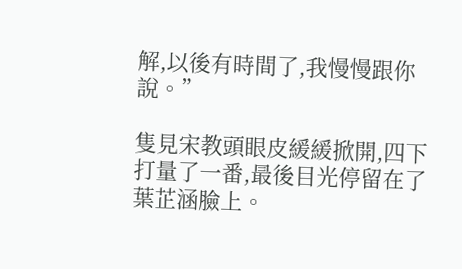解,以後有時間了,我慢慢跟你說。”

隻見宋教頭眼皮緩緩掀開,四下打量了一番,最後目光停留在了葉芷涵臉上。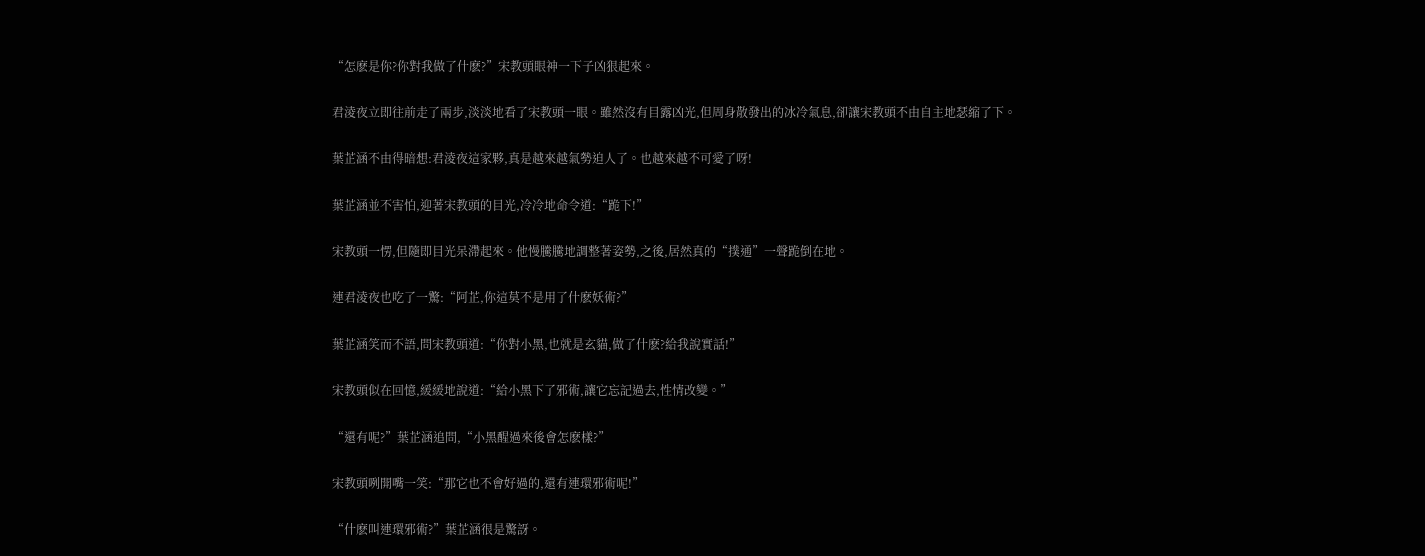“怎麽是你?你對我做了什麽?”宋教頭眼神一下子凶狠起來。

君淩夜立即往前走了兩步,淡淡地看了宋教頭一眼。雖然沒有目露凶光,但周身散發出的冰冷氣息,卻讓宋教頭不由自主地瑟縮了下。

葉芷涵不由得暗想:君淩夜這家夥,真是越來越氣勢迫人了。也越來越不可愛了呀!

葉芷涵並不害怕,迎著宋教頭的目光,冷冷地命令道:“跪下!”

宋教頭一愣,但隨即目光呆滯起來。他慢騰騰地調整著姿勢,之後,居然真的“撲通”一聲跪倒在地。

連君淩夜也吃了一驚:“阿芷,你這莫不是用了什麽妖術?”

葉芷涵笑而不語,問宋教頭道:“你對小黑,也就是玄貓,做了什麽?給我說實話!”

宋教頭似在回憶,緩緩地說道:“給小黑下了邪術,讓它忘記過去,性情改變。”

“還有呢?”葉芷涵追問,“小黑醒過來後會怎麽樣?”

宋教頭咧開嘴一笑:“那它也不會好過的,還有連環邪術呢!”

“什麽叫連環邪術?”葉芷涵很是驚訝。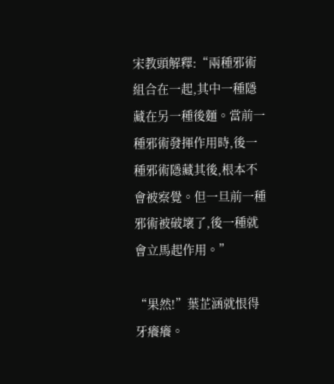宋教頭解釋:“兩種邪術組合在一起,其中一種隱藏在另一種後麵。當前一種邪術發揮作用時,後一種邪術隱藏其後,根本不會被察覺。但一旦前一種邪術被破壞了,後一種就會立馬起作用。”

“果然!”葉芷涵就恨得牙癢癢。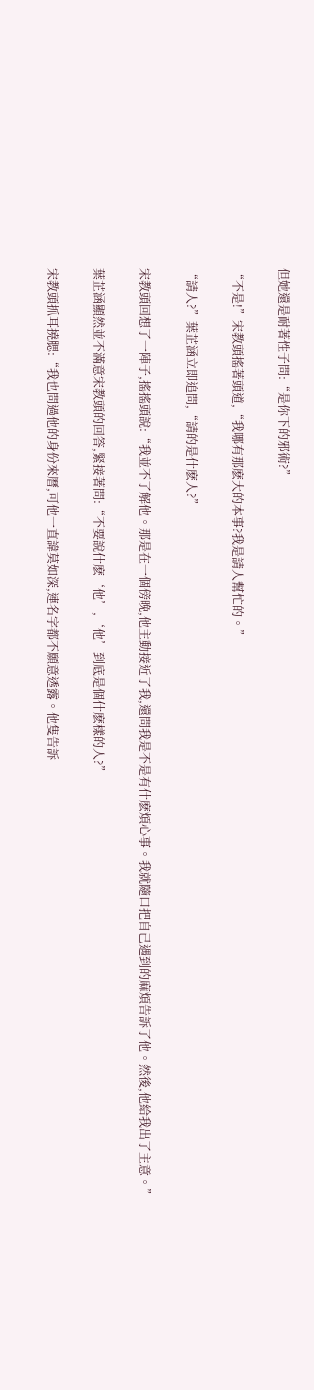但她還是耐著性子問:“是你下的邪術?”

“不是!”宋教頭搖著頭道,“我哪有那麽大的本事?我是請人幫忙的。”

“請人?”葉芷涵立即追問,“請的是什麽人?”

宋教頭回想了一陣子,搖搖頭說:“我並不了解他。那是在一個傍晚,他主動接近了我,還問我是不是有什麽煩心事。我就隨口把自己遇到的麻煩告訴了他。然後,他給我出了主意。”

葉芷涵顯然並不滿意宋教頭的回答,緊接著問:“不要說什麽‘他’,‘他’到底是個什麽樣的人?”

宋教頭抓耳撓腮:“我也問過他的身份來曆,可他一直諱莫如深,連名字都不願意透露。他隻告訴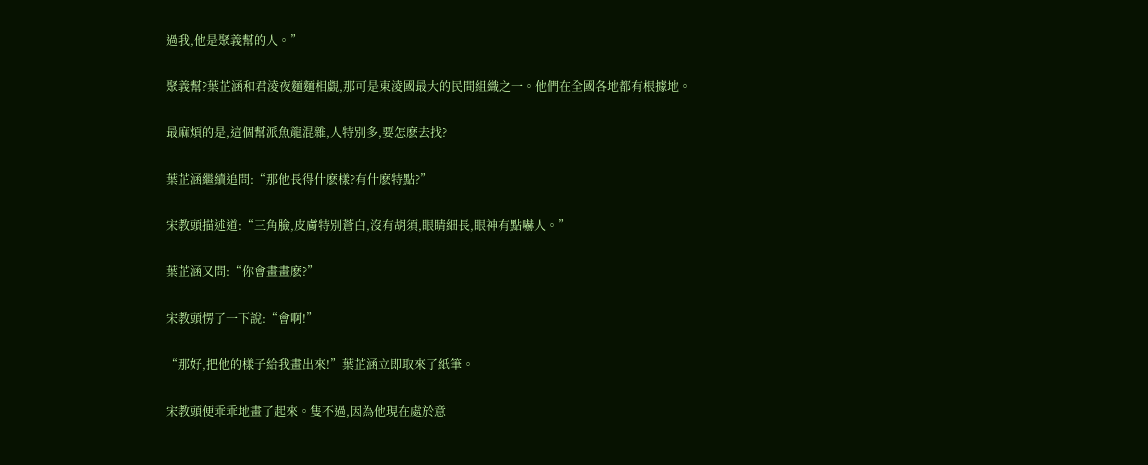過我,他是聚義幫的人。”

聚義幫?葉芷涵和君淩夜麵麵相覷,那可是東淩國最大的民間組織之一。他們在全國各地都有根據地。

最麻煩的是,這個幫派魚龍混雜,人特別多,要怎麽去找?

葉芷涵繼續追問:“那他長得什麽樣?有什麽特點?”

宋教頭描述道:“三角臉,皮膚特別蒼白,沒有胡須,眼睛細長,眼神有點嚇人。”

葉芷涵又問:“你會畫畫麽?”

宋教頭愣了一下說:“會啊!”

“那好,把他的樣子給我畫出來!”葉芷涵立即取來了紙筆。

宋教頭便乖乖地畫了起來。隻不過,因為他現在處於意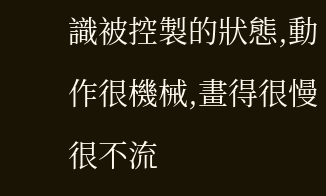識被控製的狀態,動作很機械,畫得很慢很不流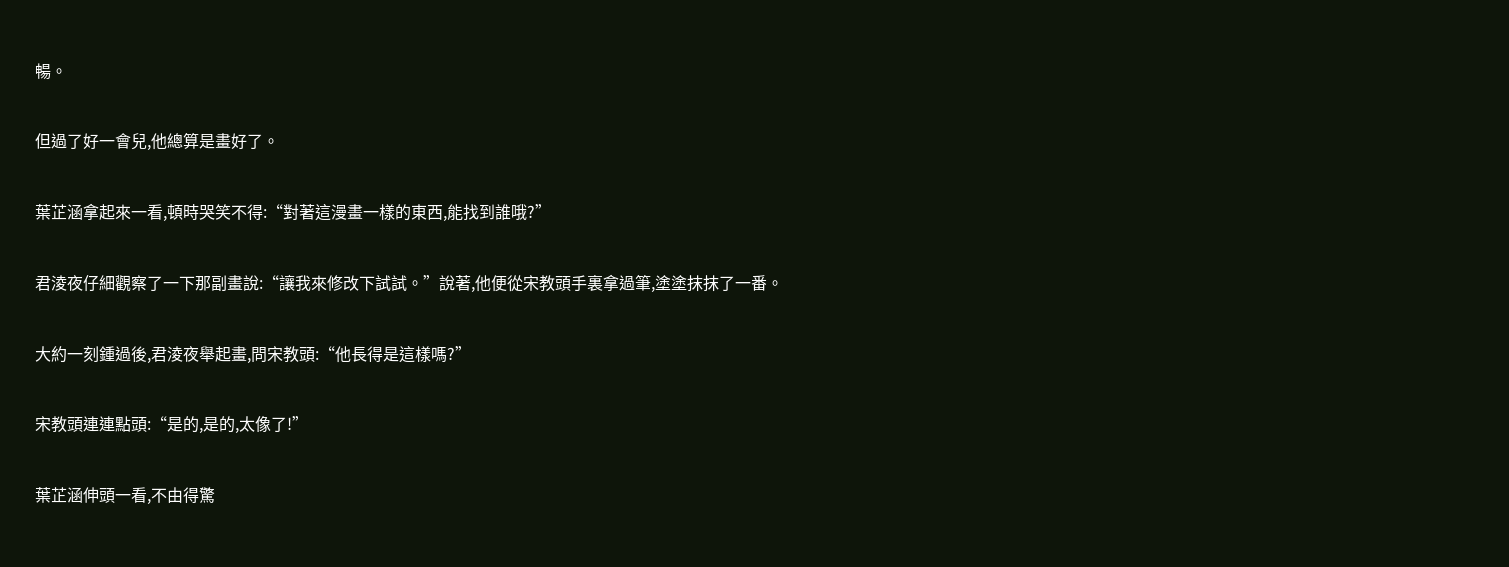暢。

但過了好一會兒,他總算是畫好了。

葉芷涵拿起來一看,頓時哭笑不得:“對著這漫畫一樣的東西,能找到誰哦?”

君淩夜仔細觀察了一下那副畫說:“讓我來修改下試試。”說著,他便從宋教頭手裏拿過筆,塗塗抹抹了一番。

大約一刻鍾過後,君淩夜舉起畫,問宋教頭:“他長得是這樣嗎?”

宋教頭連連點頭:“是的,是的,太像了!”

葉芷涵伸頭一看,不由得驚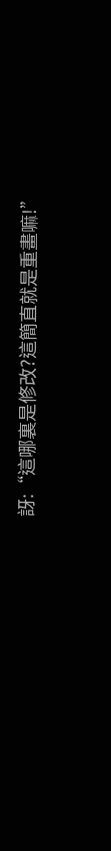訝:“這哪裏是修改?這簡直就是重畫嘛!”